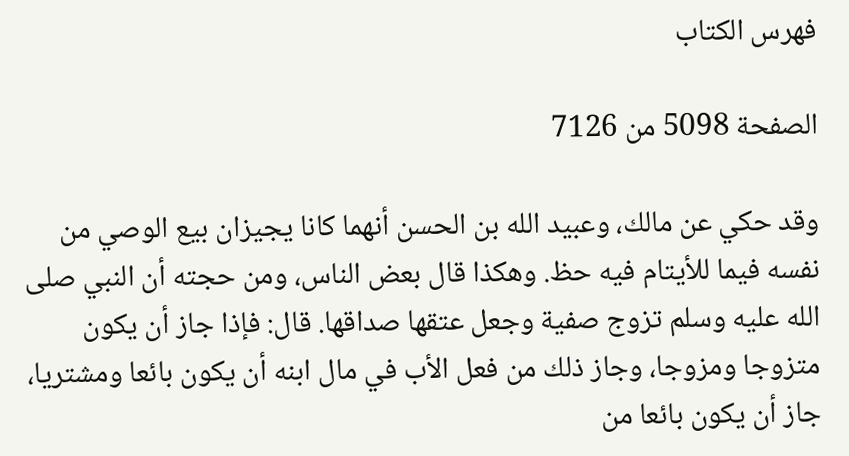فهرس الكتاب

الصفحة 5098 من 7126

وقد حكي عن مالك، وعبيد الله بن الحسن أنهما كانا يجيزان بيع الوصي من نفسه فيما للأيتام فيه حظ. وهكذا قال بعض الناس، ومن حجته أن النبي صلى الله عليه وسلم تزوج صفية وجعل عتقها صداقها. قال: فإذا جاز أن يكون متزوجا ومزوجا، وجاز ذلك من فعل الأب في مال ابنه أن يكون بائعا ومشتريا، جاز أن يكون بائعا من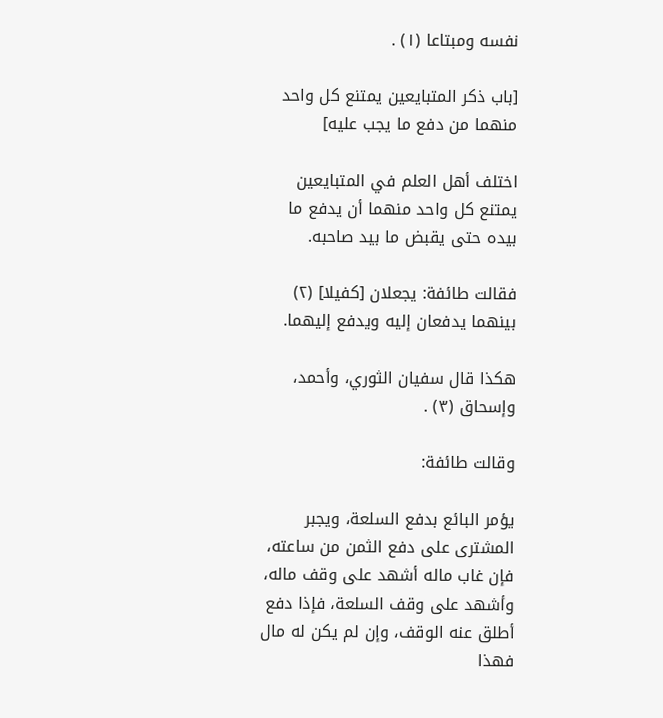نفسه ومبتاعا (١) .

[باب ذكر المتبايعين يمتنع كل واحد منهما من دفع ما يجب عليه]

اختلف أهل العلم في المتبايعين يمتنع كل واحد منهما أن يدفع ما بيده حتى يقبض ما بيد صاحبه.

فقالت طائفة: يجعلان [كفيلا] (٢) بينهما يدفعان إليه ويدفع إليهما.

هكذا قال سفيان الثوري، وأحمد، وإسحاق (٣) .

وقالت طائفة:

يؤمر البائع بدفع السلعة، ويجبر المشترى على دفع الثمن من ساعته، فإن غاب ماله أشهد على وقف ماله، وأشهد على وقف السلعة، فإذا دفع أطلق عنه الوقف، وإن لم يكن له مال فهذا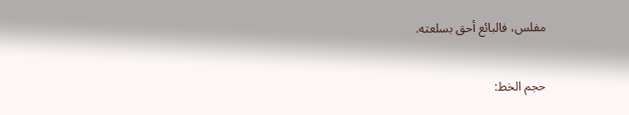مفلس، فالبائع أحق بسلعته.

حجم الخط: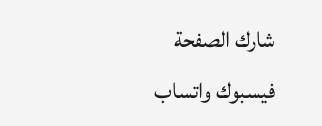شارك الصفحة
فيسبوك واتساب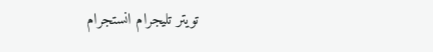تويتر تليجرام انستجرام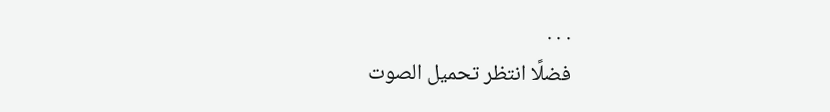. . .
فضلًا انتظر تحميل الصوت